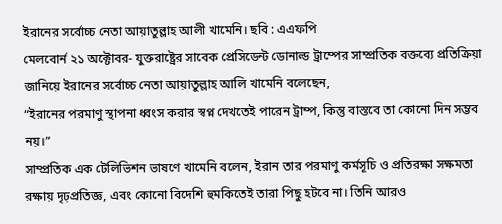ইরানের সর্বোচ্চ নেতা আয়াতুল্লাহ আলী খামেনি। ছবি : এএফপি
মেলবোর্ন ২১ অক্টোবর- যুক্তরাষ্ট্রের সাবেক প্রেসিডেন্ট ডোনাল্ড ট্রাম্পের সাম্প্রতিক বক্তব্যে প্রতিক্রিয়া জানিয়ে ইরানের সর্বোচ্চ নেতা আয়াতুল্লাহ আলি খামেনি বলেছেন,
“ইরানের পরমাণু স্থাপনা ধ্বংস করার স্বপ্ন দেখতেই পারেন ট্রাম্প, কিন্তু বাস্তবে তা কোনো দিন সম্ভব নয়।”
সাম্প্রতিক এক টেলিভিশন ভাষণে খামেনি বলেন, ইরান তার পরমাণু কর্মসূচি ও প্রতিরক্ষা সক্ষমতা রক্ষায় দৃঢ়প্রতিজ্ঞ, এবং কোনো বিদেশি হুমকিতেই তারা পিছু হটবে না। তিনি আরও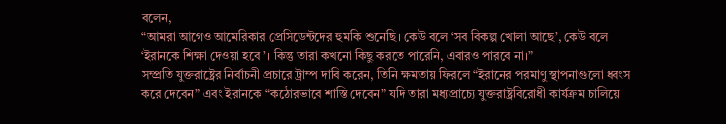বলেন,
“আমরা আগেও আমেরিকার প্রেসিডেন্টদের হুমকি শুনেছি। কেউ বলে ‘সব বিকল্প খোলা আছে’, কেউ বলে ‘ইরানকে শিক্ষা দেওয়া হবে’। কিন্তু তারা কখনো কিছু করতে পারেনি, এবারও পারবে না।”
সম্প্রতি যুক্তরাষ্ট্রের নির্বাচনী প্রচারে ট্রাম্প দাবি করেন, তিনি ক্ষমতায় ফিরলে “ইরানের পরমাণু স্থাপনাগুলো ধ্বংস করে দেবেন” এবং ইরানকে “কঠোরভাবে শাস্তি দেবেন” যদি তারা মধ্যপ্রাচ্যে যুক্তরাষ্ট্রবিরোধী কার্যক্রম চালিয়ে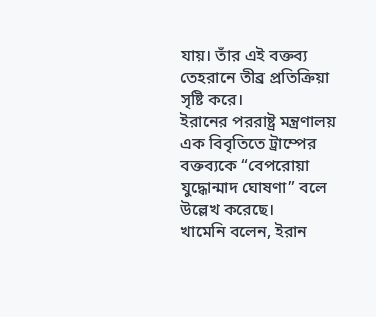যায়। তাঁর এই বক্তব্য তেহরানে তীব্র প্রতিক্রিয়া সৃষ্টি করে।
ইরানের পররাষ্ট্র মন্ত্রণালয় এক বিবৃতিতে ট্রাম্পের বক্তব্যকে “বেপরোয়া যুদ্ধোন্মাদ ঘোষণা” বলে উল্লেখ করেছে।
খামেনি বলেন, ইরান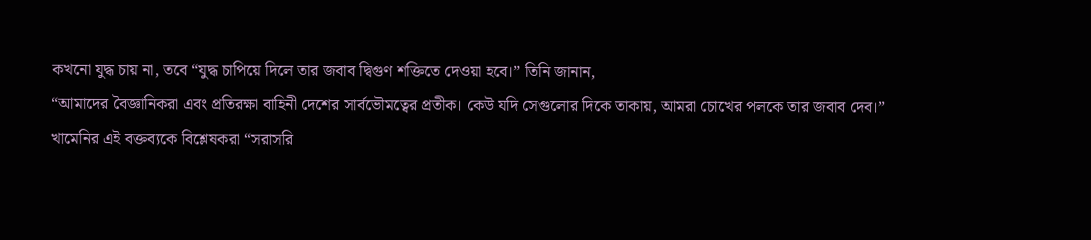কখনো যুদ্ধ চায় না, তবে “যুদ্ধ চাপিয়ে দিলে তার জবাব দ্বিগুণ শক্তিতে দেওয়া হবে।” তিনি জানান,
“আমাদের বৈজ্ঞানিকরা এবং প্রতিরক্ষা বাহিনী দেশের সার্বভৌমত্বের প্রতীক। কেউ যদি সেগুলোর দিকে তাকায়, আমরা চোখের পলকে তার জবাব দেব।”
খামেনির এই বক্তব্যকে বিশ্লেষকরা “সরাসরি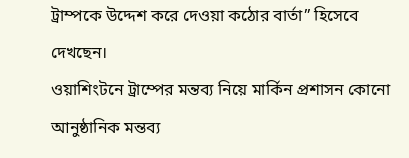ট্রাম্পকে উদ্দেশ করে দেওয়া কঠোর বার্তা” হিসেবে দেখছেন।
ওয়াশিংটনে ট্রাম্পের মন্তব্য নিয়ে মার্কিন প্রশাসন কোনো আনুষ্ঠানিক মন্তব্য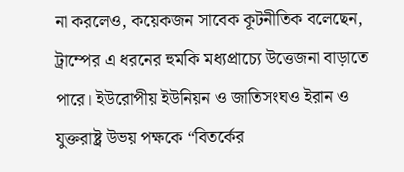না করলেও, কয়েকজন সাবেক কূটনীতিক বলেছেন, ট্রাম্পের এ ধরনের হুমকি মধ্যপ্রাচ্যে উত্তেজনা বাড়াতে পারে। ইউরোপীয় ইউনিয়ন ও জাতিসংঘও ইরান ও যুক্তরাষ্ট্র উভয় পক্ষকে “বিতর্কের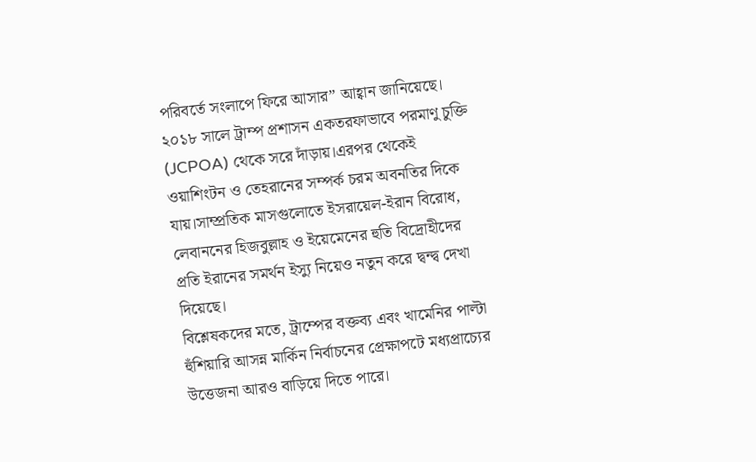পরিবর্তে সংলাপে ফিরে আসার” আহ্বান জানিয়েছে।
২০১৮ সালে ট্রাম্প প্রশাসন একতরফাভাবে পরমাণু চুক্তি (JCPOA) থেকে সরে দাঁড়ায়।এরপর থেকেই ওয়াশিংটন ও তেহরানের সম্পর্ক চরম অবনতির দিকে যায়।সাম্প্রতিক মাসগুলোতে ইসরায়েল-ইরান বিরোধ, লেবাননের হিজবুল্লাহ ও ইয়েমেনের হুতি বিদ্রোহীদের প্রতি ইরানের সমর্থন ইস্যু নিয়েও নতুন করে দ্বন্দ্ব দেখা দিয়েছে।
বিশ্লেষকদের মতে, ট্রাম্পের বক্তব্য এবং খামেনির পাল্টা হুঁশিয়ারি আসন্ন মার্কিন নির্বাচনের প্রেক্ষাপটে মধ্যপ্রাচ্যের উত্তেজনা আরও বাড়িয়ে দিতে পারে।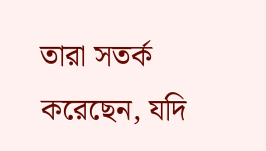তারা সতর্ক করেছেন, যদি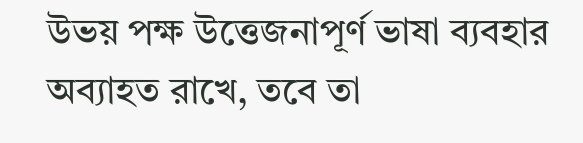উভয় পক্ষ উত্তেজনাপূর্ণ ভাষা ব্যবহার অব্যাহত রাখে, তবে তা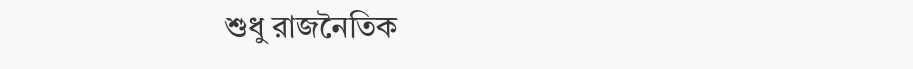শুধু রাজনৈতিক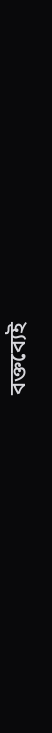বক্তব্যেই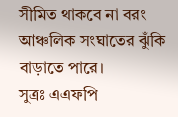সীমিত থাকবে না বরং আঞ্চলিক সংঘাতের ঝুঁকি বাড়াতে পারে।
সুত্রঃ এএফপি